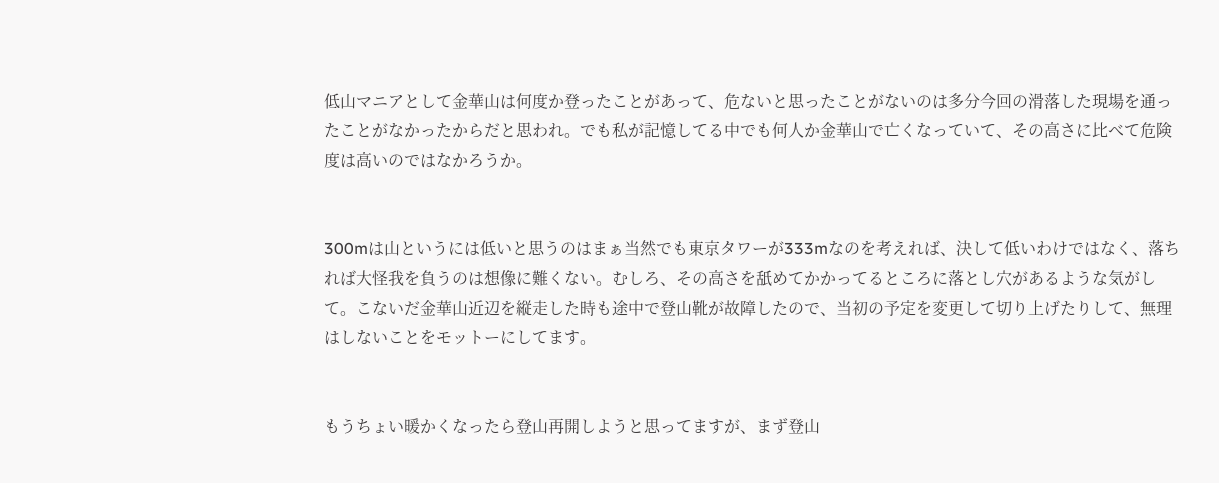低山マニアとして金華山は何度か登ったことがあって、危ないと思ったことがないのは多分今回の滑落した現場を通ったことがなかったからだと思われ。でも私が記憶してる中でも何人か金華山で亡くなっていて、その高さに比べて危険度は高いのではなかろうか。


300mは山というには低いと思うのはまぁ当然でも東京タワーが333mなのを考えれば、決して低いわけではなく、落ちれば大怪我を負うのは想像に難くない。むしろ、その高さを舐めてかかってるところに落とし穴があるような気がして。こないだ金華山近辺を縦走した時も途中で登山靴が故障したので、当初の予定を変更して切り上げたりして、無理はしないことをモットーにしてます。


もうちょい暖かくなったら登山再開しようと思ってますが、まず登山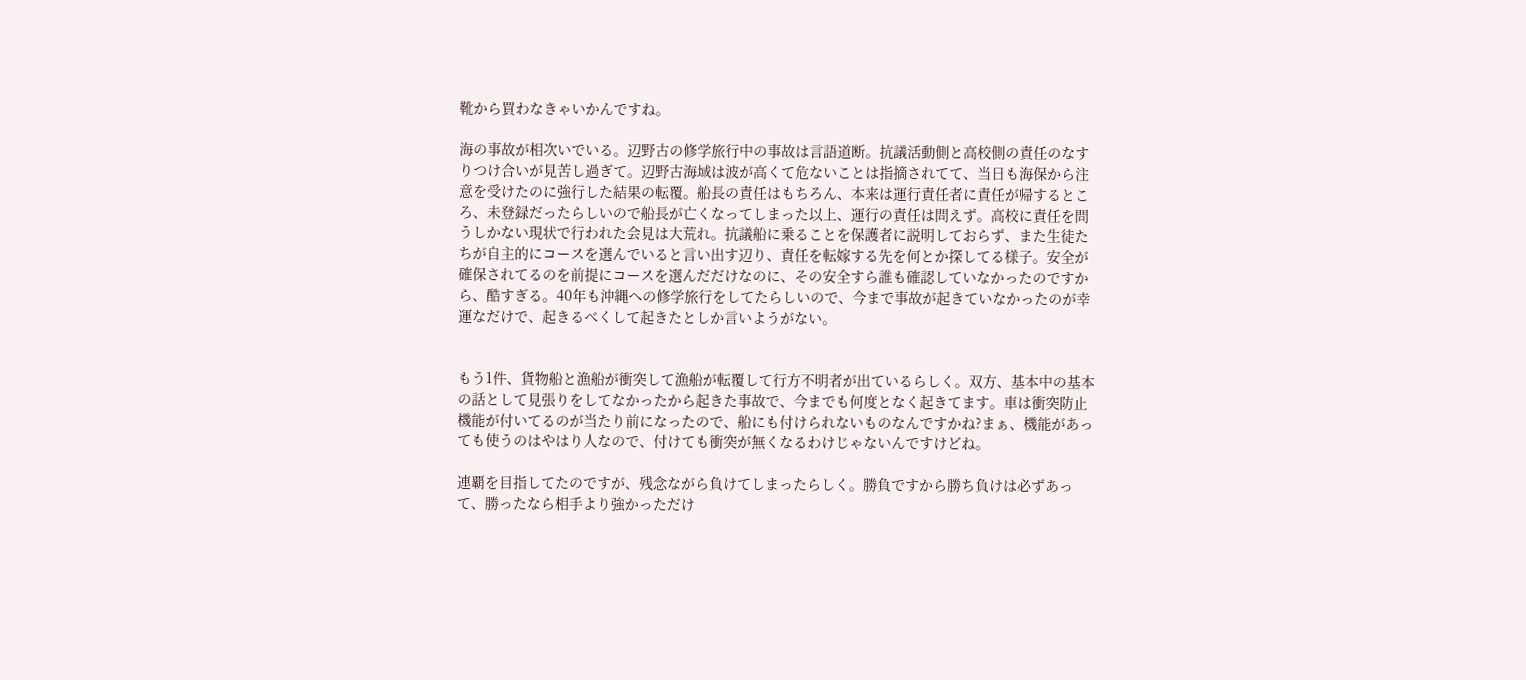靴から買わなきゃいかんですね。

海の事故が相次いでいる。辺野古の修学旅行中の事故は言語道断。抗議活動側と高校側の責任のなすりつけ合いが見苦し過ぎて。辺野古海域は波が高くて危ないことは指摘されてて、当日も海保から注意を受けたのに強行した結果の転覆。船長の責任はもちろん、本来は運行責任者に責任が帰するところ、未登録だったらしいので船長が亡くなってしまった以上、運行の責任は問えず。高校に責任を問うしかない現状で行われた会見は大荒れ。抗議船に乗ることを保護者に説明しておらず、また生徒たちが自主的にコースを選んでいると言い出す辺り、責任を転嫁する先を何とか探してる様子。安全が確保されてるのを前提にコースを選んだだけなのに、その安全すら誰も確認していなかったのですから、酷すぎる。40年も沖縄への修学旅行をしてたらしいので、今まで事故が起きていなかったのが幸運なだけで、起きるべくして起きたとしか言いようがない。


もう1件、貨物船と漁船が衝突して漁船が転覆して行方不明者が出ているらしく。双方、基本中の基本の話として見張りをしてなかったから起きた事故で、今までも何度となく起きてます。車は衝突防止機能が付いてるのが当たり前になったので、船にも付けられないものなんですかね?まぁ、機能があっても使うのはやはり人なので、付けても衝突が無くなるわけじゃないんですけどね。

連覇を目指してたのですが、残念ながら負けてしまったらしく。勝負ですから勝ち負けは必ずあって、勝ったなら相手より強かっただけ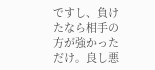ですし、負けたなら相手の方が強かっただけ。良し悪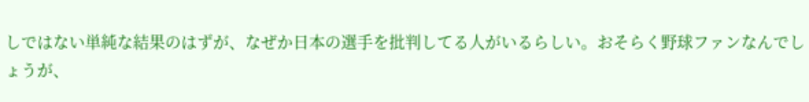しではない単純な結果のはずが、なぜか日本の選手を批判してる人がいるらしい。おそらく野球ファンなんでしょうが、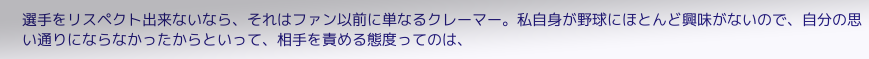選手をリスペクト出来ないなら、それはファン以前に単なるクレーマー。私自身が野球にほとんど興味がないので、自分の思い通りにならなかったからといって、相手を責める態度ってのは、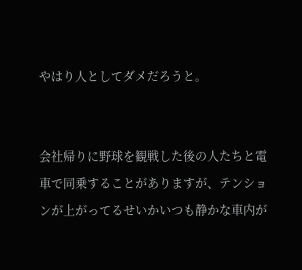やはり人としてダメだろうと。


会社帰りに野球を観戦した後の人たちと電車で同乗することがありますが、テンションが上がってるせいかいつも静かな車内が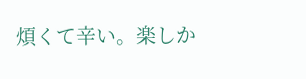煩くて辛い。楽しか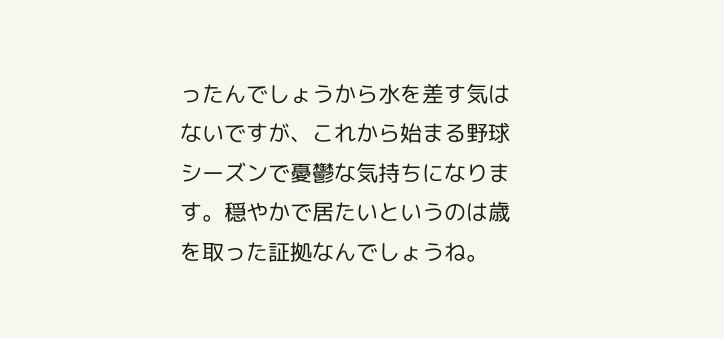ったんでしょうから水を差す気はないですが、これから始まる野球シーズンで憂鬱な気持ちになります。穏やかで居たいというのは歳を取った証拠なんでしょうね。